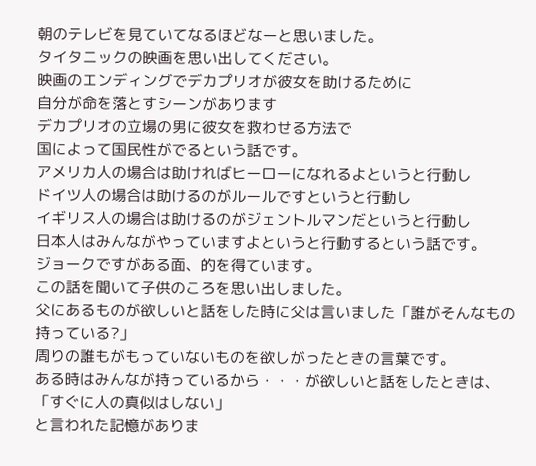朝のテレビを見ていてなるほどなーと思いました。
タイタニックの映画を思い出してください。
映画のエンディングでデカプリオが彼女を助けるために
自分が命を落とすシーンがあります
デカプリオの立場の男に彼女を救わせる方法で
国によって国民性がでるという話です。
アメリカ人の場合は助ければヒーローになれるよというと行動し
ドイツ人の場合は助けるのがルールですというと行動し
イギリス人の場合は助けるのがジェントルマンだというと行動し
日本人はみんながやっていますよというと行動するという話です。
ジョークですがある面、的を得ています。
この話を聞いて子供のころを思い出しました。
父にあるものが欲しいと話をした時に父は言いました「誰がそんなもの持っている?」
周りの誰もがもっていないものを欲しがったときの言葉です。
ある時はみんなが持っているから・・・が欲しいと話をしたときは、「すぐに人の真似はしない」
と言われた記憶がありま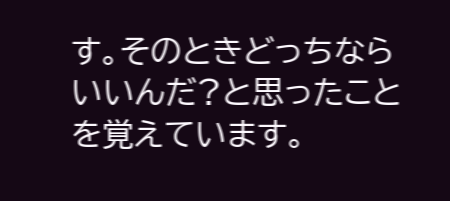す。そのときどっちならいいんだ?と思ったことを覚えています。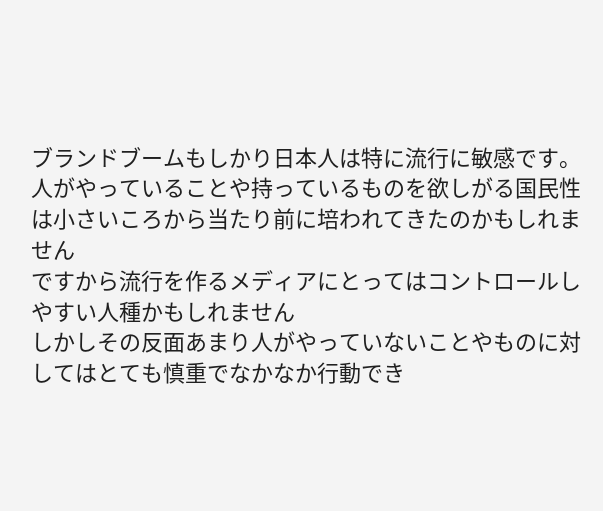ブランドブームもしかり日本人は特に流行に敏感です。
人がやっていることや持っているものを欲しがる国民性は小さいころから当たり前に培われてきたのかもしれません
ですから流行を作るメディアにとってはコントロールしやすい人種かもしれません
しかしその反面あまり人がやっていないことやものに対してはとても慎重でなかなか行動でき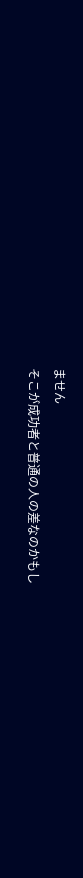ません
そこが成功者と普通の人の差なのかもし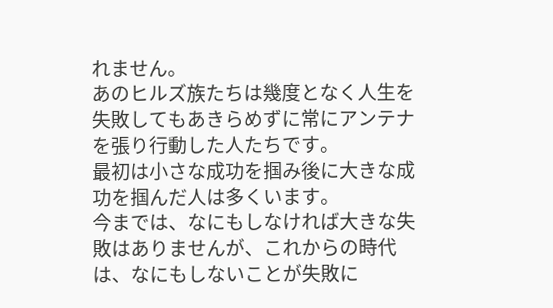れません。
あのヒルズ族たちは幾度となく人生を失敗してもあきらめずに常にアンテナを張り行動した人たちです。
最初は小さな成功を掴み後に大きな成功を掴んだ人は多くいます。
今までは、なにもしなければ大きな失敗はありませんが、これからの時代は、なにもしないことが失敗に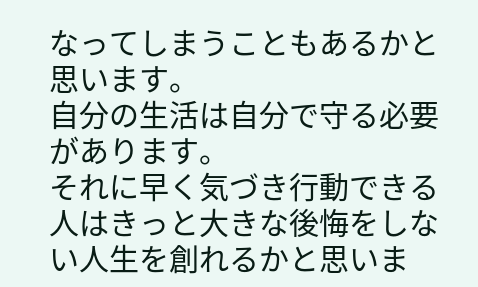なってしまうこともあるかと思います。
自分の生活は自分で守る必要があります。
それに早く気づき行動できる人はきっと大きな後悔をしない人生を創れるかと思いま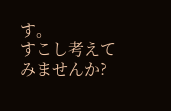す。
すこし考えてみませんか?